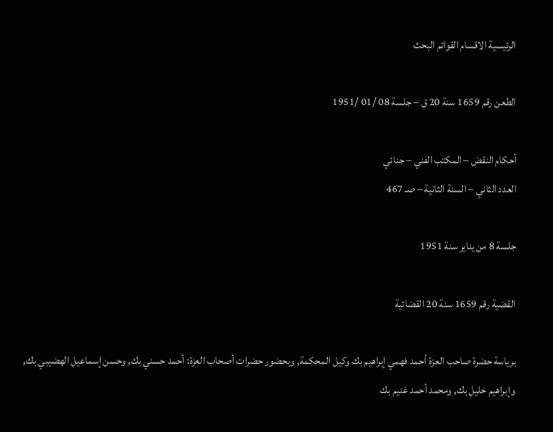الرئيسية الاقسام القوائم البحث

الطعن رقم 1659 سنة 20 ق – جلسة 08 /01 /1951

أحكام النقض – المكتب الفني – جنائي
العدد الثاني – السنة الثانية – صـ 467

جلسة 8 من يناير سنة 1951

القضية رقم 1659 سنة 20 القضائية

برياسة حضرة صاحب العزة أحمد فهمي إبراهيم بك وكيل المحكمة, وبحضور حضرات أصحاب العزة: أحمد حسني بك, وحسن إسماعيل الهضيبي بك, وإبراهيم خليل بك, ومحمد أحمد غنيم بك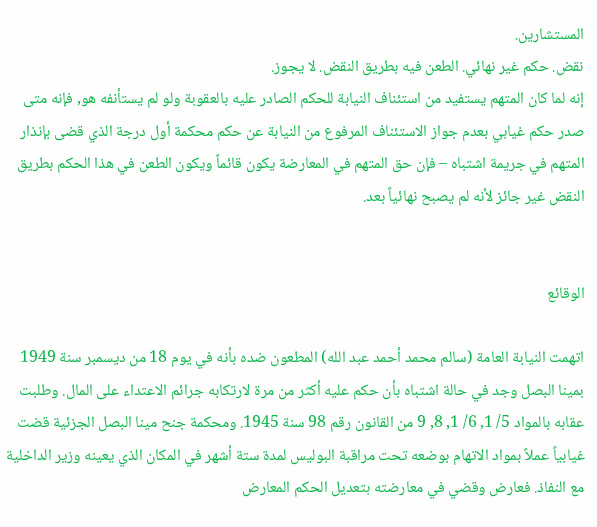المستشارين.
نقض. حكم غير نهائي. الطعن فيه بطريق النقض. لا يجوز.
إنه لما كان المتهم يستفيد من استئناف النيابة للحكم الصادر عليه بالعقوبة ولو لم يستأنفه هو, فإنه متى صدر حكم غيابي بعدم جواز الاستئناف المرفوع من النيابة عن حكم محكمة أول درجة الذي قضى بإنذار المتهم في جريمة اشتباه – فإن حق المتهم في المعارضة يكون قائماً ويكون الطعن في هذا الحكم بطريق النقض غير جائز لأنه لم يصبح نهائياً بعد.


الوقائع

اتهمت النيابة العامة (سالم محمد أحمد عبد الله) المطعون ضده بأنه في يوم 18 من ديسمبر سنة 1949 بمينا البصل وجد في حالة اشتباه بأن حكم عليه أكثر من مرة لارتكابه جرائم الاعتداء على المال. وطلبت عقابه بالمواد 5/ 1, 6/ 1, 8, 9 من القانون رقم 98 سنة 1945. ومحكمة جنح مينا البصل الجزئية قضت غيابياً عملاً بمواد الاتهام بوضعه تحت مراقبة البوليس لمدة ستة أشهر في المكان الذي يعينه وزير الداخلية مع النفاذ. فعارض وقضي في معارضته بتعديل الحكم المعارض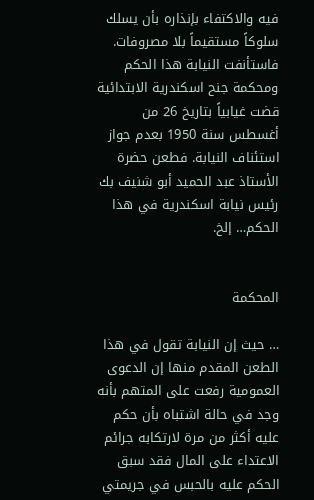فيه والاكتفاء بإنذاره بأن يسلك سلوكاً مستقيماً بلا مصروفات. فاستأنفت النيابة هذا الحكم ومحكمة جنح اسكندرية الابتدائية قضت غيابياً بتاريخ 26 من أغسطس سنة 1950 بعدم جواز استئناف النيابة. فطعن حضرة الأستاذ عبد الحميد أبو شنيف بك رئيس نيابة اسكندرية في هذا الحكم… إلخ.


المحكمة

… حيث إن النيابة تقول في هذا الطعن المقدم منها إن الدعوى العمومية رفعت على المتهم بأنه وجد في حالة اشتباه بأن حكم عليه أكثر من مرة لارتكابه جرائم الاعتداء على المال فقد سبق الحكم عليه بالحبس في جريمتي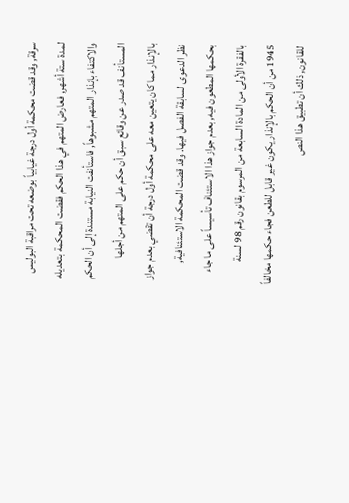سرقة, وقد قضت محكمة أول درجة غيابياً بوضعه تحت مراقبة البوليس لمدة ستة أشهر, فعارض المتهم في هذا الحكم فقضت المحكمة بتعديله والاكتفاء بإنذار المتهم مشبوهاً, فاستأنفت النيابة مستندة إلى أن الحكم المستأنف قد صدر عن وقائع سبق أن حكم على المتهم من أجلها بالإنذار مما كان يتعين معه على محكمة أول درجة أن تقضي بعدم جواز نظر الدعوى لسابقة الفصل فيها. وقد قضت المحكمة الاستئنافية, بحكمها المطعون فيه, بعدم جواز هذا الاستئناف تأسيساً على ما جاء بالفقرة الأولى من المادة السابعة من المرسوم بقانون رقم 98 لسنة 1945 من أن الحكم بالإنذار يكون غير قابل للطعن فجاء حكمها مخالفاً للقانون, ذلك أن تطبيق هذا النص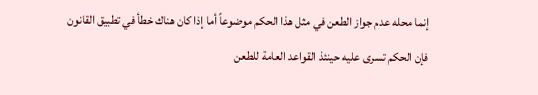إنما محله عدم جواز الطعن في مثل هذا الحكم موضوعاً أما إذا كان هناك خطأ في تطبيق القانون فإن الحكم تسرى عليه حينئذ القواعد العامة للطعن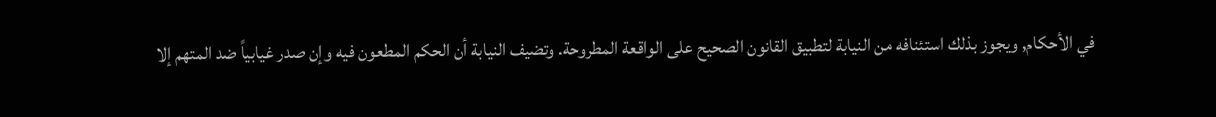في الأحكام, ويجوز بذلك استئنافه من النيابة لتطبيق القانون الصحيح على الواقعة المطروحة. وتضيف النيابة أن الحكم المطعون فيه وإن صدر غيابياً ضد المتهم إلا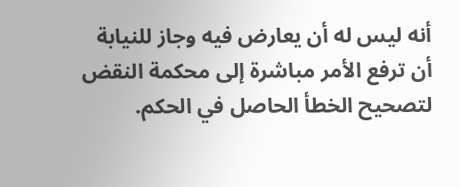أنه ليس له أن يعارض فيه وجاز للنيابة أن ترفع الأمر مباشرة إلى محكمة النقض لتصحيح الخطأ الحاصل في الحكم.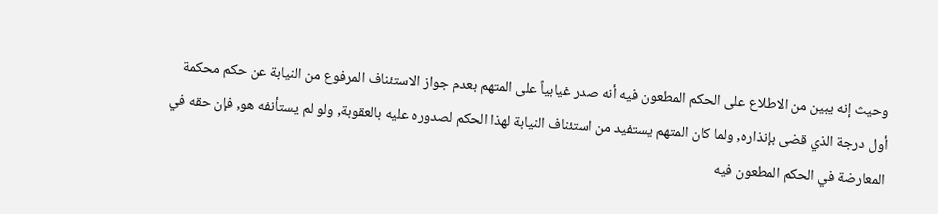وحيث إنه يبين من الاطلاع على الحكم المطعون فيه أنه صدر غيابياً على المتهم بعدم جواز الاستئناف المرفوع من النيابة عن حكم محكمة أول درجة الذي قضى بإنذاره, ولما كان المتهم يستفيد من استئناف النيابة لهذا الحكم لصدوره عليه بالعقوبة, ولو لم يستأنفه هو, فإن حقه في المعارضة في الحكم المطعون فيه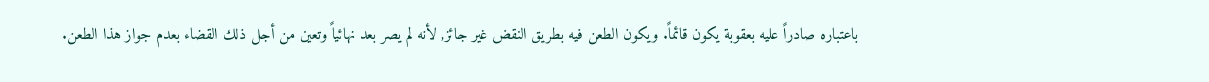باعتباره صادراً عليه بعقوبة يكون قائماً. ويكون الطعن فيه بطريق النقض غير جائز, لأنه لم يصر بعد نهائياً وتعين من أجل ذلك القضاء بعدم جواز هذا الطعن.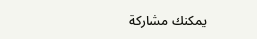يمكنك مشاركة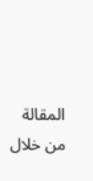المقالة من خلال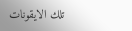تلك الايقونات